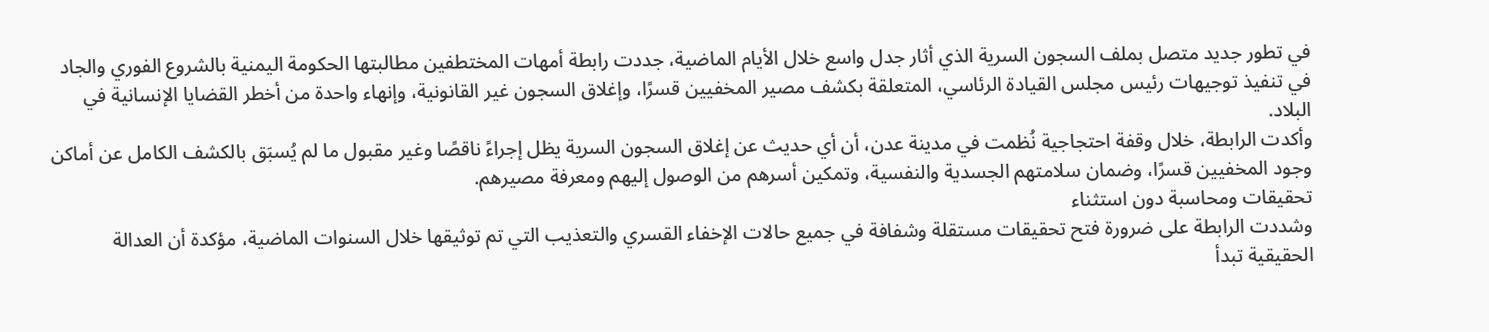في تطور جديد متصل بملف السجون السرية الذي أثار جدل واسع خلال الأيام الماضية، جددت رابطة أمهات المختطفين مطالبتها الحكومة اليمنية بالشروع الفوري والجاد في تنفيذ توجيهات رئيس مجلس القيادة الرئاسي، المتعلقة بكشف مصير المخفيين قسرًا، وإغلاق السجون غير القانونية، وإنهاء واحدة من أخطر القضايا الإنسانية في البلاد.
وأكدت الرابطة، خلال وقفة احتجاجية نُظمت في مدينة عدن، أن أي حديث عن إغلاق السجون السرية يظل إجراءً ناقصًا وغير مقبول ما لم يُسبَق بالكشف الكامل عن أماكن وجود المخفيين قسرًا، وضمان سلامتهم الجسدية والنفسية، وتمكين أسرهم من الوصول إليهم ومعرفة مصيرهم.
تحقيقات ومحاسبة دون استثناء
وشددت الرابطة على ضرورة فتح تحقيقات مستقلة وشفافة في جميع حالات الإخفاء القسري والتعذيب التي تم توثيقها خلال السنوات الماضية، مؤكدة أن العدالة الحقيقية تبدأ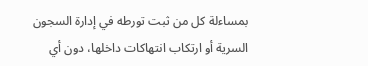بمساءلة كل من ثبت تورطه في إدارة السجون السرية أو ارتكاب انتهاكات داخلها، دون أي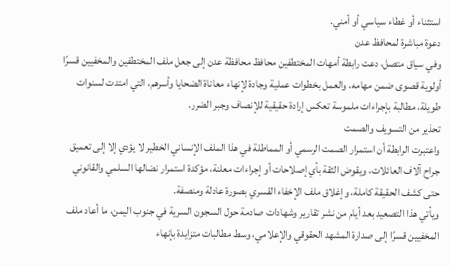استثناء أو غطاء سياسي أو أمني.
دعوة مباشرة لمحافظ عدن
وفي سياق متصل، دعت رابطة أمهات المختطفين محافظ محافظة عدن إلى جعل ملف المختطفين والمخفيين قسرًا أولوية قصوى ضمن مهامه، والعمل بخطوات عملية وجادة لإنهاء معاناة الضحايا وأسرهم، التي امتدت لسنوات طويلة، مطالبة بإجراءات ملموسة تعكس إرادة حقيقية للإنصاف وجبر الضرر.
تحذير من التسويف والصمت
واعتبرت الرابطة أن استمرار الصمت الرسمي أو المماطلة في هذا الملف الإنساني الخطير لا يؤدي إلا إلى تعميق جراح آلاف العائلات، ويقوض الثقة بأي إصلاحات أو إجراءات معلنة، مؤكدة استمرار نضالها السلمي والقانوني حتى كشف الحقيقة كاملة، وإغلاق ملف الإخفاء القسري بصورة عادلة ومنصفة.
ويأتي هذا التصعيد بعد أيام من نشر تقارير وشهادات صادمة حول السجون السرية في جنوب اليمن، ما أعاد ملف المخفيين قسرًا إلى صدارة المشهد الحقوقي والإعلامي، وسط مطالبات متزايدة بإنهاء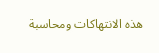هذه الانتهاكات ومحاسبة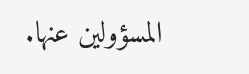المسؤولين عنها.